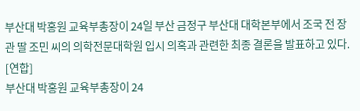부산대 박홍원 교육부총장이 24일 부산 금정구 부산대 대학본부에서 조국 전 장관 딸 조민 씨의 의학전문대학원 입시 의혹과 관련한 최종 결론을 발표하고 있다. [연합]
부산대 박홍원 교육부총장이 24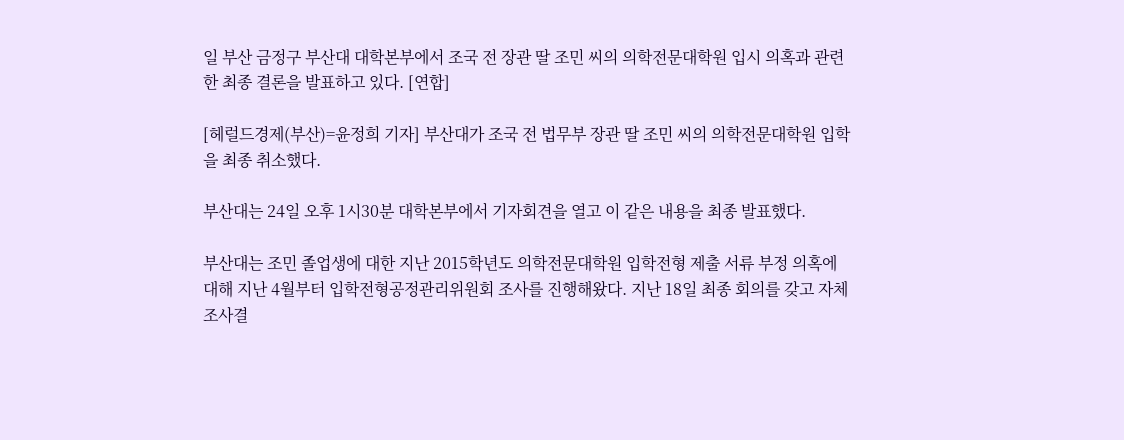일 부산 금정구 부산대 대학본부에서 조국 전 장관 딸 조민 씨의 의학전문대학원 입시 의혹과 관련한 최종 결론을 발표하고 있다. [연합]

[헤럴드경제(부산)=윤정희 기자] 부산대가 조국 전 법무부 장관 딸 조민 씨의 의학전문대학원 입학을 최종 취소했다.

부산대는 24일 오후 1시30분 대학본부에서 기자회견을 열고 이 같은 내용을 최종 발표했다.

부산대는 조민 졸업생에 대한 지난 2015학년도 의학전문대학원 입학전형 제출 서류 부정 의혹에 대해 지난 4월부터 입학전형공정관리위원회 조사를 진행해왔다. 지난 18일 최종 회의를 갖고 자체 조사결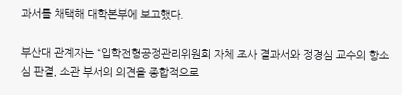과서를 채택해 대학본부에 보고했다.

부산대 관계자는 “입학전형공정관리위원회 자체 조사 결과서와 정경심 교수의 항소심 판결, 소관 부서의 의견을 종합적으로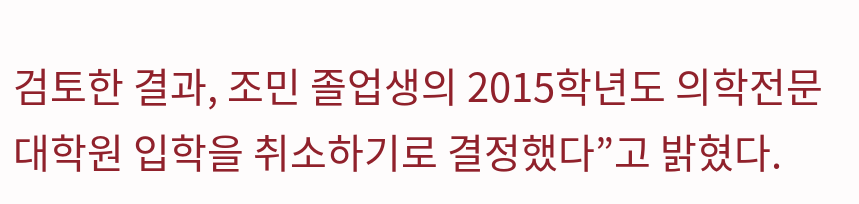검토한 결과, 조민 졸업생의 2015학년도 의학전문대학원 입학을 취소하기로 결정했다”고 밝혔다.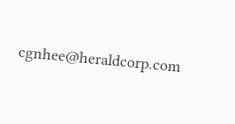cgnhee@heraldcorp.com